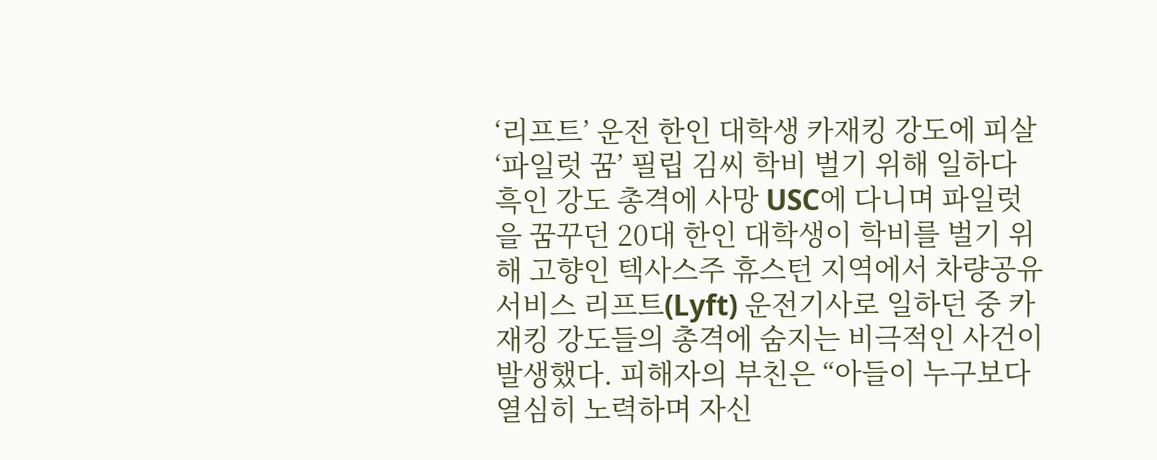‘리프트’ 운전 한인 대학생 카재킹 강도에 피살
‘파일럿 꿈’ 필립 김씨 학비 벌기 위해 일하다 흑인 강도 총격에 사망 USC에 다니며 파일럿을 꿈꾸던 20대 한인 대학생이 학비를 벌기 위해 고향인 텍사스주 휴스턴 지역에서 차량공유 서비스 리프트(Lyft) 운전기사로 일하던 중 카재킹 강도들의 총격에 숨지는 비극적인 사건이 발생했다. 피해자의 부친은 “아들이 누구보다 열심히 노력하며 자신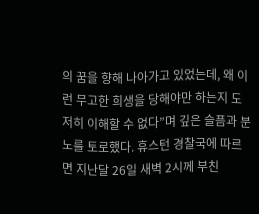의 꿈을 향해 나아가고 있었는데, 왜 이런 무고한 희생을 당해야만 하는지 도저히 이해할 수 없다”며 깊은 슬픔과 분노를 토로했다. 휴스턴 경찰국에 따르면 지난달 26일 새벽 2시께 부친